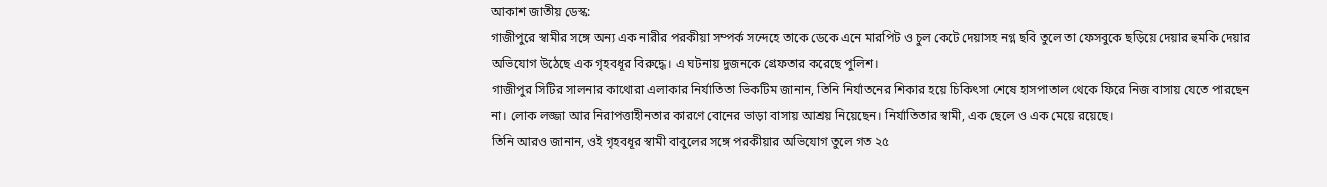আকাশ জাতীয় ডেস্ক:
গাজীপুরে স্বামীর সঙ্গে অন্য এক নারীর পরকীয়া সম্পর্ক সন্দেহে তাকে ডেকে এনে মারপিট ও চুল কেটে দেয়াসহ নগ্ন ছবি তুলে তা ফেসবুকে ছড়িয়ে দেয়ার হুমকি দেয়ার অভিযোগ উঠেছে এক গৃহবধূর বিরুদ্ধে। এ ঘটনায় দুজনকে গ্রেফতার করেছে পুলিশ।
গাজীপুর সিটির সালনার কাথোরা এলাকার নির্যাতিতা ভিকটিম জানান, তিনি নির্যাতনের শিকার হয়ে চিকিৎসা শেষে হাসপাতাল থেকে ফিরে নিজ বাসায় যেতে পারছেন না। লোক লজ্জা আর নিরাপত্তাহীনতার কারণে বোনের ভাড়া বাসায় আশ্রয় নিয়েছেন। নির্যাতিতার স্বামী, এক ছেলে ও এক মেয়ে রয়েছে।
তিনি আরও জানান, ওই গৃহবধূর স্বামী বাবুলের সঙ্গে পরকীয়ার অভিযোগ তুলে গত ২৫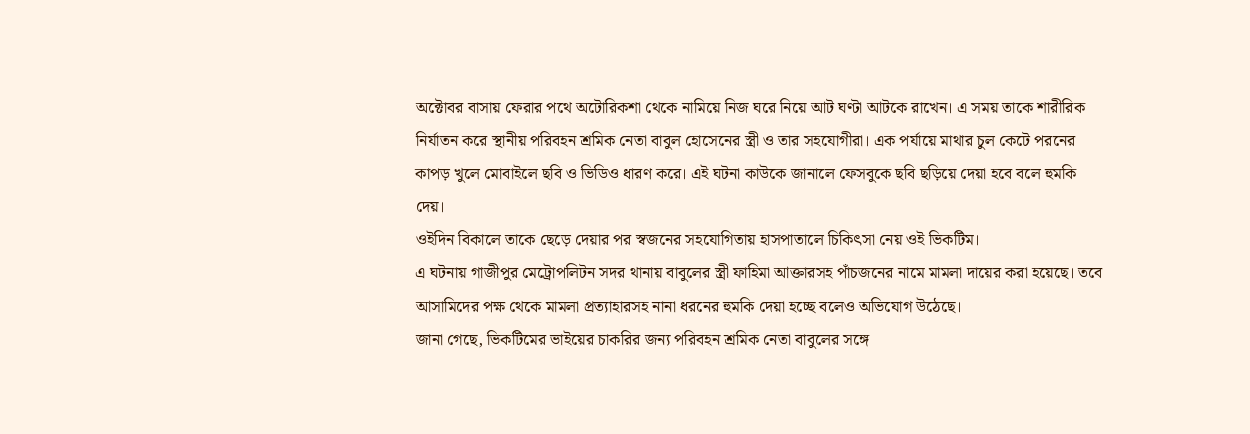অক্টোবর বাসায় ফেরার পথে অটোরিকশা থেকে নামিয়ে নিজ ঘরে নিয়ে আট ঘণ্টা আটকে রাখেন। এ সময় তাকে শারীরিক নির্যাতন করে স্থানীয় পরিবহন শ্রমিক নেতা বাবুল হোসেনের স্ত্রী ও তার সহযোগীরা। এক পর্যায়ে মাথার চুল কেটে পরনের কাপড় খুলে মোবাইলে ছবি ও ভিডিও ধারণ করে। এই ঘটনা কাউকে জানালে ফেসবুকে ছবি ছড়িয়ে দেয়া হবে বলে হুমকি দেয়।
ওইদিন বিকালে তাকে ছেড়ে দেয়ার পর স্বজনের সহযোগিতায় হাসপাতালে চিকিৎসা নেয় ওই ভিকটিম।
এ ঘটনায় গাজীপুর মেট্রোপলিটন সদর থানায় বাবুলের স্ত্রী ফাহিমা আক্তারসহ পাঁচজনের নামে মামলা দায়ের করা হয়েছে। তবে আসামিদের পক্ষ থেকে মামলা প্রত্যাহারসহ নানা ধরনের হুমকি দেয়া হচ্ছে বলেও অভিযোগ উঠেছে।
জানা গেছে, ভিকটিমের ভাইয়ের চাকরির জন্য পরিবহন শ্রমিক নেতা বাবুলের সঙ্গে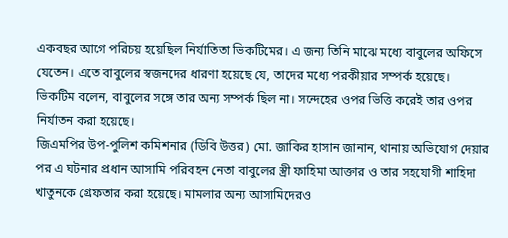একবছর আগে পরিচয় হয়েছিল নির্যাতিতা ভিকটিমের। এ জন্য তিনি মাঝে মধ্যে বাবুলের অফিসে যেতেন। এতে বাবুলের স্বজনদের ধারণা হয়েছে যে, তাদের মধ্যে পরকীয়ার সম্পর্ক হয়েছে।
ভিকটিম বলেন, বাবুলের সঙ্গে তার অন্য সম্পর্ক ছিল না। সন্দেহের ওপর ভিত্তি করেই তার ওপর নির্যাতন করা হয়েছে।
জিএমপির উপ-পুলিশ কমিশনার (ডিবি উত্তর) মো. জাকির হাসান জানান, থানায় অভিযোগ দেয়ার পর এ ঘটনার প্রধান আসামি পরিবহন নেতা বাবুলের স্ত্রী ফাহিমা আক্তার ও তার সহযোগী শাহিদা খাতুনকে গ্রেফতার করা হয়েছে। মামলার অন্য আসামিদেরও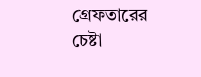গ্রেফতারের চেষ্টা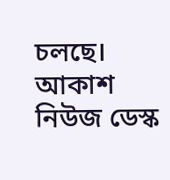চলছে।
আকাশ নিউজ ডেস্ক